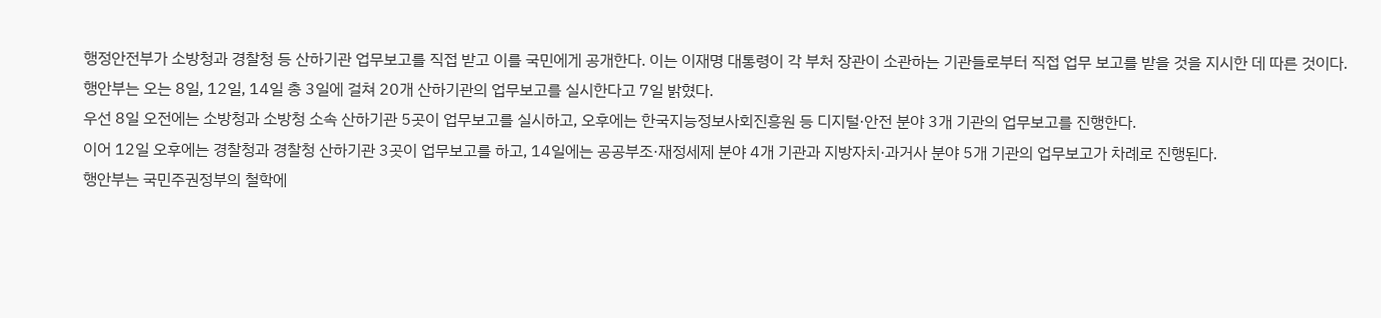행정안전부가 소방청과 경찰청 등 산하기관 업무보고를 직접 받고 이를 국민에게 공개한다. 이는 이재명 대통령이 각 부처 장관이 소관하는 기관들로부터 직접 업무 보고를 받을 것을 지시한 데 따른 것이다.
행안부는 오는 8일, 12일, 14일 총 3일에 걸쳐 20개 산하기관의 업무보고를 실시한다고 7일 밝혔다.
우선 8일 오전에는 소방청과 소방청 소속 산하기관 5곳이 업무보고를 실시하고, 오후에는 한국지능정보사회진흥원 등 디지털·안전 분야 3개 기관의 업무보고를 진행한다.
이어 12일 오후에는 경찰청과 경찰청 산하기관 3곳이 업무보고를 하고, 14일에는 공공부조·재정세제 분야 4개 기관과 지방자치·과거사 분야 5개 기관의 업무보고가 차례로 진행된다.
행안부는 국민주권정부의 철학에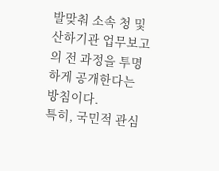발맞춰 소속 청 및 산하기관 업무보고의 전 과정을 투명하게 공개한다는 방침이다.
특히, 국민적 관심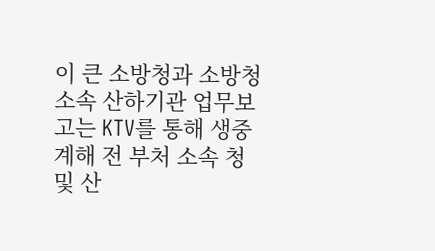이 큰 소방청과 소방청 소속 산하기관 업무보고는 KTV를 통해 생중계해 전 부처 소속 청 및 산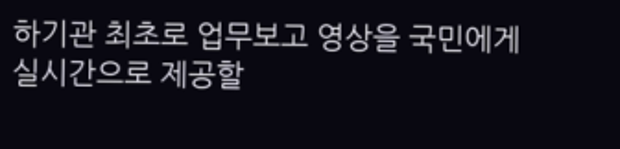하기관 최초로 업무보고 영상을 국민에게 실시간으로 제공할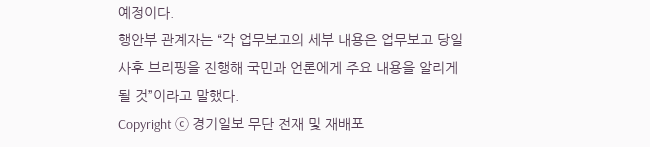예정이다.
행안부 관계자는 “각 업무보고의 세부 내용은 업무보고 당일 사후 브리핑을 진행해 국민과 언론에게 주요 내용을 알리게 될 것”이라고 말했다.
Copyright ⓒ 경기일보 무단 전재 및 재배포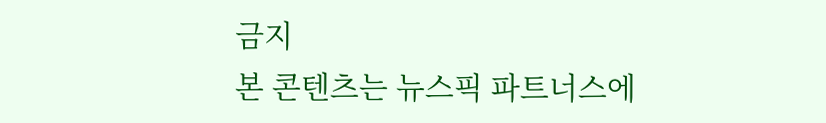금지
본 콘텐츠는 뉴스픽 파트너스에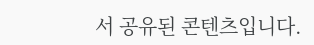서 공유된 콘텐츠입니다.